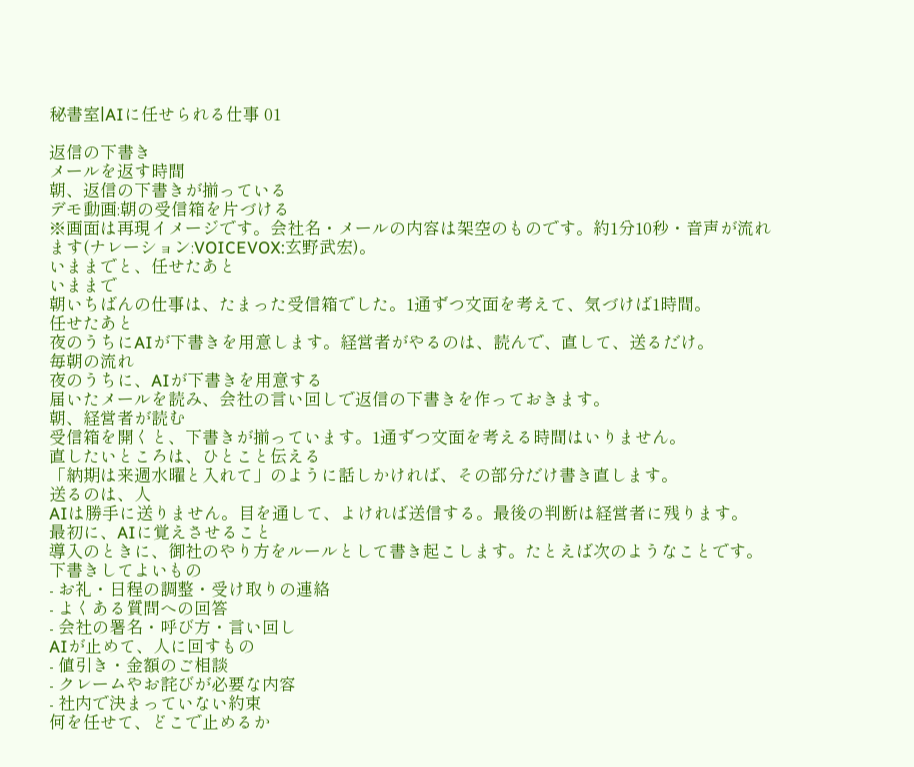秘書室|AIに任せられる仕事 01

返信の下書き
メールを返す時間
朝、返信の下書きが揃っている
デモ動画:朝の受信箱を片づける
※画面は再現イメージです。会社名・メールの内容は架空のものです。約1分10秒・音声が流れます(ナレーション:VOICEVOX:玄野武宏)。
いままでと、任せたあと
いままで
朝いちばんの仕事は、たまった受信箱でした。1通ずつ文面を考えて、気づけば1時間。
任せたあと
夜のうちにAIが下書きを用意します。経営者がやるのは、読んで、直して、送るだけ。
毎朝の流れ
夜のうちに、AIが下書きを用意する
届いたメールを読み、会社の言い回しで返信の下書きを作っておきます。
朝、経営者が読む
受信箱を開くと、下書きが揃っています。1通ずつ文面を考える時間はいりません。
直したいところは、ひとこと伝える
「納期は来週水曜と入れて」のように話しかければ、その部分だけ書き直します。
送るのは、人
AIは勝手に送りません。目を通して、よければ送信する。最後の判断は経営者に残ります。
最初に、AIに覚えさせること
導入のときに、御社のやり方をルールとして書き起こします。たとえば次のようなことです。
下書きしてよいもの
- お礼・日程の調整・受け取りの連絡
- よくある質問への回答
- 会社の署名・呼び方・言い回し
AIが止めて、人に回すもの
- 値引き・金額のご相談
- クレームやお詫びが必要な内容
- 社内で決まっていない約束
何を任せて、どこで止めるか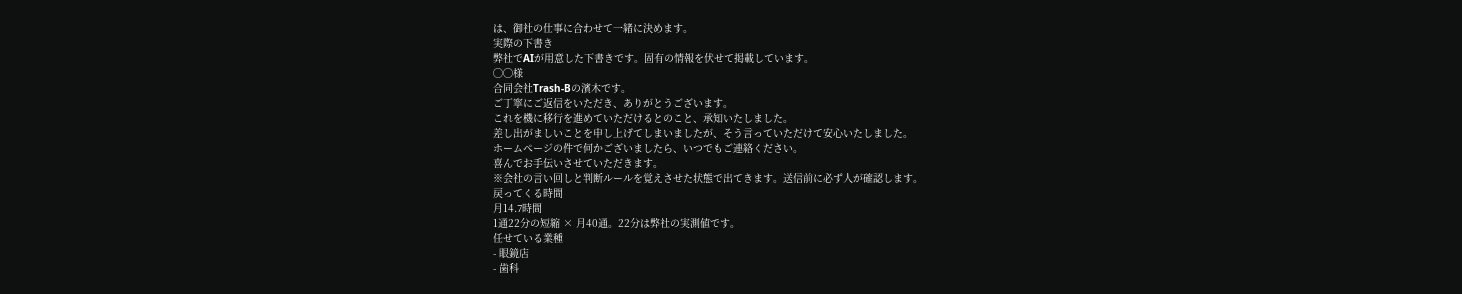は、御社の仕事に合わせて一緒に決めます。
実際の下書き
弊社でAIが用意した下書きです。固有の情報を伏せて掲載しています。
◯◯様
合同会社Trash-Bの濱木です。
ご丁寧にご返信をいただき、ありがとうございます。
これを機に移行を進めていただけるとのこと、承知いたしました。
差し出がましいことを申し上げてしまいましたが、そう言っていただけて安心いたしました。
ホームページの件で何かございましたら、いつでもご連絡ください。
喜んでお手伝いさせていただきます。
※会社の言い回しと判断ルールを覚えさせた状態で出てきます。送信前に必ず人が確認します。
戻ってくる時間
月14.7時間
1通22分の短縮 × 月40通。22分は弊社の実測値です。
任せている業種
- 眼鏡店
- 歯科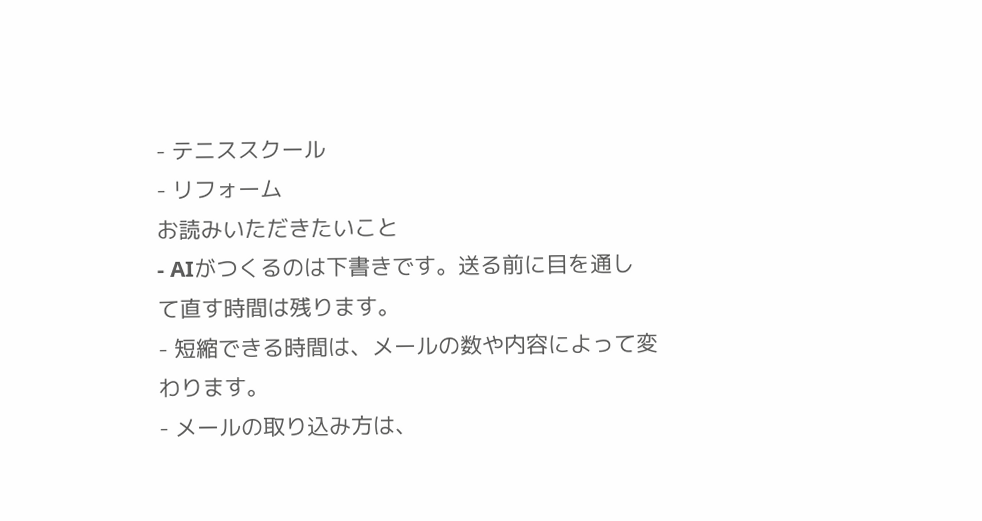- テニススクール
- リフォーム
お読みいただきたいこと
- AIがつくるのは下書きです。送る前に目を通して直す時間は残ります。
- 短縮できる時間は、メールの数や内容によって変わります。
- メールの取り込み方は、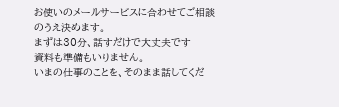お使いのメールサービスに合わせてご相談のうえ決めます。
まずは30分、話すだけで大丈夫です
資料も準備もいりません。
いまの仕事のことを、そのまま話してくだ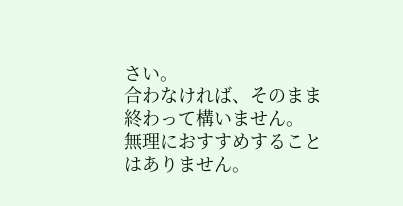さい。
合わなければ、そのまま終わって構いません。
無理におすすめすることはありません。